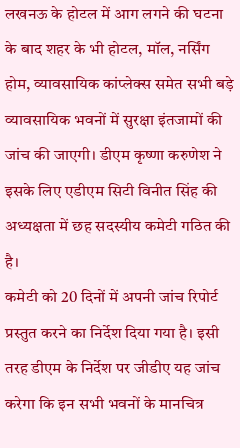लखनऊ के होटल में आग लगने की घटना के बाद शहर के भी होटल, मॉल, नर्सिंग होम, व्यावसायिक कांप्लेक्स समेत सभी बड़े व्यावसायिक भवनों में सुरक्षा इंतजामों की जांच की जाएगी। डीएम कृष्णा करुणेश ने इसके लिए एडीएम सिटी विनीत सिंह की अध्यक्षता में छह सदस्यीय कमेटी गठित की है।
कमेटी को 20 दिनों में अपनी जांच रिपोर्ट प्रस्तुत करने का निर्देश दिया गया है। इसी तरह डीएम के निर्देश पर जीडीए यह जांच करेगा कि इन सभी भवनों के मानचित्र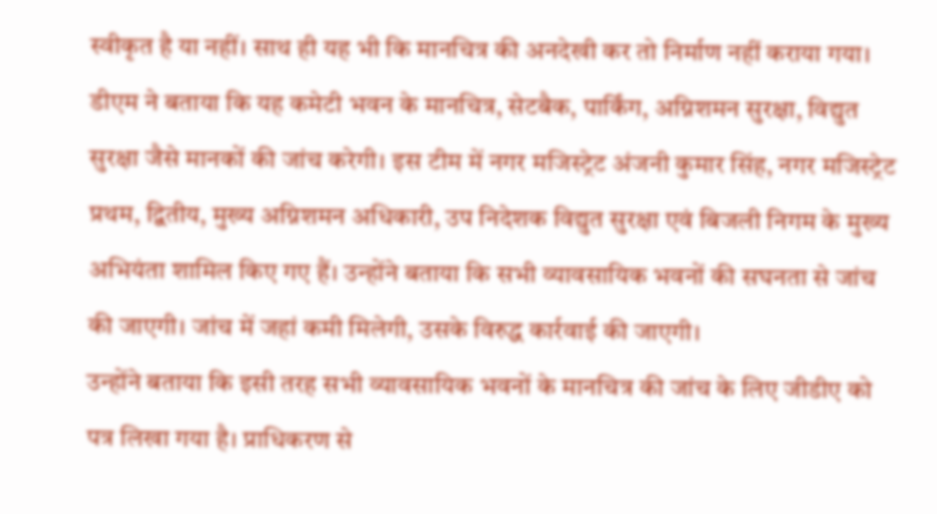स्वीकृत है या नहीं। साथ ही यह भी कि मानचित्र की अनदेखी कर तो निर्माण नहीं कराया गया।
डीएम ने बताया कि यह कमेटी भवन के मानचित्र, सेटबैक, पार्किंग, अग्निशमन सुरक्षा, विद्युत सुरक्षा जैसे मानकों की जांच करेगी। इस टीम में नगर मजिस्ट्रेट अंजनी कुमार सिंह, नगर मजिस्ट्रेट प्रथम, द्वितीय, मुख्य अग्निशमन अधिकारी, उप निदेशक विद्युत सुरक्षा एवं बिजली निगम के मुख्य अभियंता शामिल किए गए हैं। उन्होंने बताया कि सभी व्यावसायिक भवनों की सघनता से जांच की जाएगी। जांच में जहां कमी मिलेगी, उसके विरुद्ध कार्रवाई की जाएगी।
उन्होंने बताया कि इसी तरह सभी व्यावसायिक भवनों के मानचित्र की जांच के लिए जीडीए को पत्र लिखा गया है। प्राधिकरण से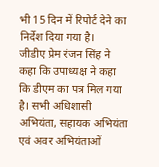भी 15 दिन में रिपोर्ट देने का निर्देश दिया गया है।
जीडीए प्रेम रंजन सिंह ने कहा कि उपाध्यक्ष ने कहा कि डीएम का पत्र मिल गया है। सभी अधिशासी अभियंता, सहायक अभियंता एवं अवर अभियंताओं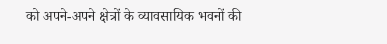को अपने-अपने क्षेत्रों के व्यावसायिक भवनों की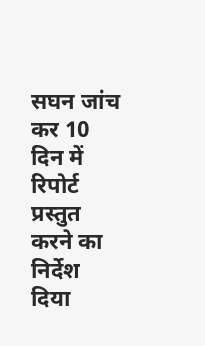सघन जांच कर 10 दिन में रिपोर्ट प्रस्तुत करने का निर्देश दिया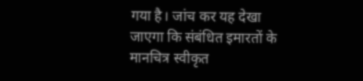गया है। जांच कर यह देखा जाएगा कि संबंधित इमारतों के मानचित्र स्वीकृत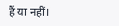हैं या नहीं।